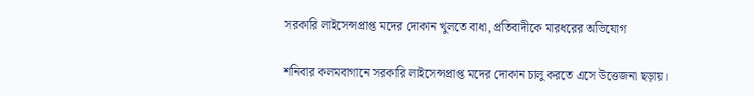সরকারি লাইসেন্সপ্রাপ্ত মদের দোকান খুলতে বাধা, প্রতিবাদীকে মারধরের অভিযোগ

শনিবার কলমবাগানে সরকারি লাইসেন্সপ্রাপ্ত মদের দোকান চালু করতে এসে উত্তেজনা ছড়ায়।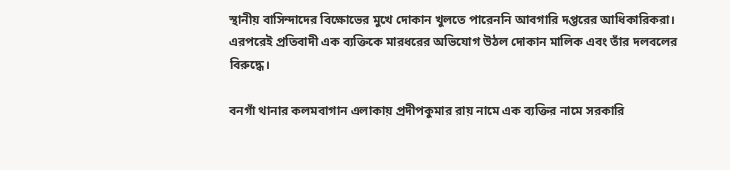স্থানীয় বাসিন্দাদের বিক্ষোভের মুখে দোকান খুলতে পারেননি আবগারি দপ্তরের আধিকারিকরা। এরপরেই প্রতিবাদী এক ব্যক্তিকে মারধরের অভিযোগ উঠল দোকান মালিক এবং তাঁর দলবলের বিরুদ্ধে।

বনগাঁ থানার কলমবাগান এলাকায় প্রদীপকুমার রায় নামে এক ব্যক্তির নামে সরকারি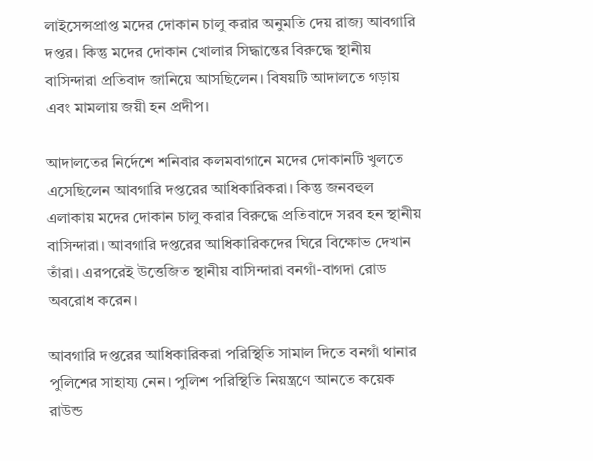লাইসেন্সপ্রাপ্ত মদের দোকান চালু করার অনুমতি দেয় রাজ্য আবগারি দপ্তর। কিন্তু মদের দোকান খোলার সিদ্ধান্তের বিরুদ্ধে স্থানীয় বাসিন্দারা প্রতিবাদ জানিয়ে আসছিলেন। বিষয়টি আদালতে গড়ায় এবং মামলায় জয়ী হন প্রদীপ।

আদালতের নির্দেশে শনিবার কলমবাগানে মদের দোকানটি খুলতে এসেছিলেন আবগারি দপ্তরের আধিকারিকরা। কিন্তু জনবহুল এলাকায় মদের দোকান চালু করার বিরুদ্ধে প্রতিবাদে সরব হন স্থানীয় বাসিন্দারা। আবগারি দপ্তরের আধিকারিকদের ঘিরে বিক্ষোভ দেখান তাঁরা। এরপরেই উত্তেজিত স্থানীয় বাসিন্দারা বনগাঁ-বাগদা রোড অবরোধ করেন।

আবগারি দপ্তরের আধিকারিকরা পরিস্থিতি সামাল দিতে বনগাঁ থানার পুলিশের সাহায্য নেন। পুলিশ পরিস্থিতি নিয়ন্ত্রণে আনতে কয়েক রাউন্ড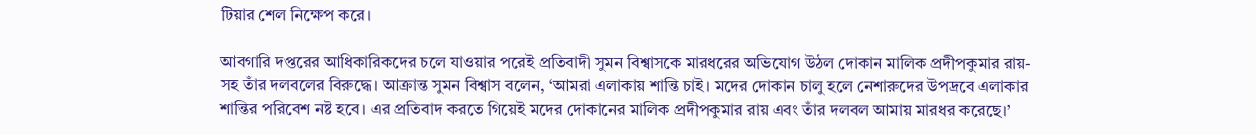টিয়ার শেল নিক্ষেপ করে।

আবগারি দপ্তরের আধিকারিকদের চলে যাওয়ার পরেই প্রতিবাদী সুমন বিশ্বাসকে মারধরের অভিযোগ উঠল দোকান মালিক প্রদীপকুমার রায়-সহ তাঁর দলবলের বিরুদ্ধে। আক্রান্ত সুমন বিশ্বাস বলেন, ‘আমরা এলাকায় শান্তি চাই। মদের দোকান চালু হলে নেশারুদের উপদ্রবে এলাকার শান্তির পরিবেশ নষ্ট হবে। এর প্রতিবাদ করতে গিয়েই মদের দোকানের মালিক প্রদীপকুমার রায় এবং তাঁর দলবল আমায় মারধর করেছে।’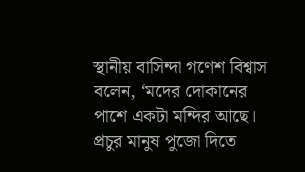স্থানীয় বাসিন্দা গণেশ বিশ্বাস বলেন, ‘মদের দোকানের পাশে একটা মন্দির আছে। প্রচুর মানুষ পুজো দিতে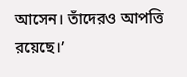আসেন। তাঁদেরও আপত্তি রয়েছে।’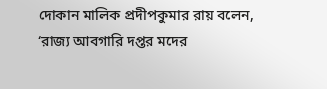দোকান মালিক প্রদীপকুমার রায় বলেন, ‘রাজ্য আবগারি দপ্তর মদের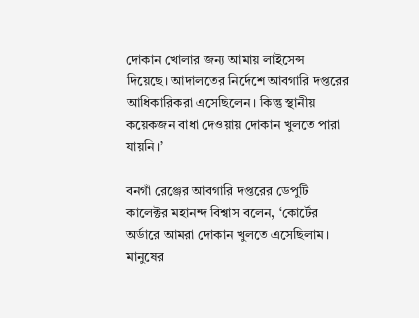দোকান খোলার জন্য আমায় লাইসেন্স দিয়েছে। আদালতের নির্দেশে আবগারি দপ্তরের আধিকারিকরা এসেছিলেন। কিন্তু স্থানীয় কয়েকজন বাধা দেওয়ায় দোকান খুলতে পারা যায়নি।’

বনগাঁ রেঞ্জের আবগারি দপ্তরের ডেপুটি কালেক্টর মহানন্দ বিশ্বাস বলেন, ‘কোর্টের অর্ডারে আমরা দোকান খুলতে এসেছিলাম। মানুষের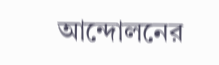আন্দোলনের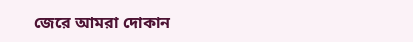জেরে আমরা দোকান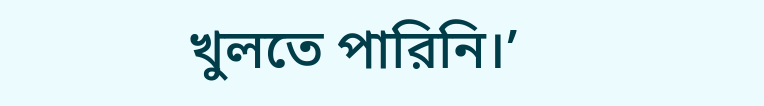খুলতে পারিনি।’